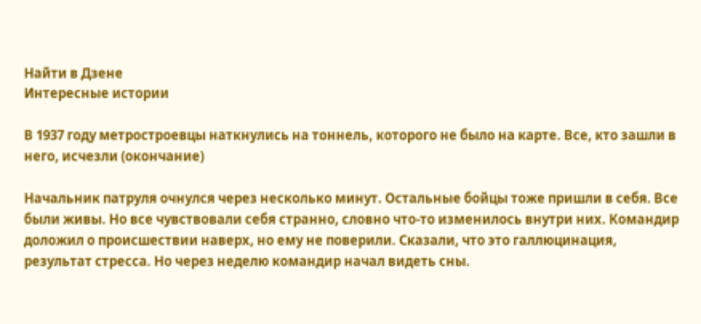Найти в Дзене
Интересные истории

В 1937 году метростроевцы наткнулись на тоннель, которого не было на карте. Все, кто зашли в него, исчезли (окончание)

Начальник патруля очнулся через несколько минут. Остальные бойцы тоже пришли в себя. Все были живы. Но все чувствовали себя странно, словно что-то изменилось внутри них. Командир доложил о происшествии наверх, но ему не поверили. Сказали, что это галлюцинация, результат стресса. Но через неделю командир начал видеть сны.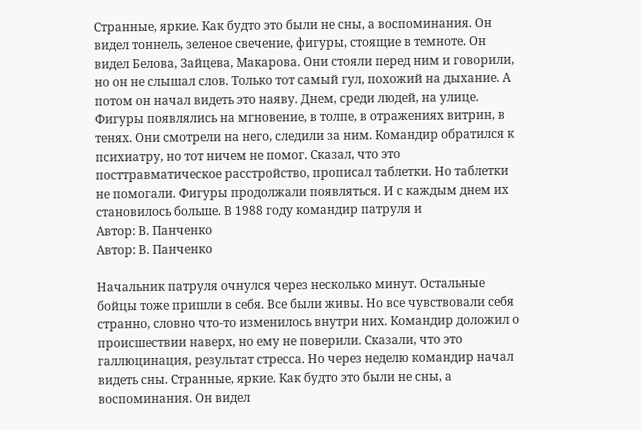Странные, яркие. Как будто это были не сны, а воспоминания. Он видел тоннель, зеленое свечение, фигуры, стоящие в темноте. Он видел Белова, Зайцева, Макарова. Они стояли перед ним и говорили, но он не слышал слов. Только тот самый гул, похожий на дыхание. А потом он начал видеть это наяву. Днем, среди людей, на улице. Фигуры появлялись на мгновение, в толпе, в отражениях витрин, в тенях. Они смотрели на него, следили за ним. Командир обратился к психиатру, но тот ничем не помог. Сказал, что это посттравматическое расстройство, прописал таблетки. Но таблетки не помогали. Фигуры продолжали появляться. И с каждым днем их становилось больше. В 1988 году командир патруля и
Автор: В. Панченко
Автор: В. Панченко

Начальник патруля очнулся через несколько минут. Остальные бойцы тоже пришли в себя. Все были живы. Но все чувствовали себя странно, словно что-то изменилось внутри них. Командир доложил о происшествии наверх, но ему не поверили. Сказали, что это галлюцинация, результат стресса. Но через неделю командир начал видеть сны. Странные, яркие. Как будто это были не сны, а воспоминания. Он видел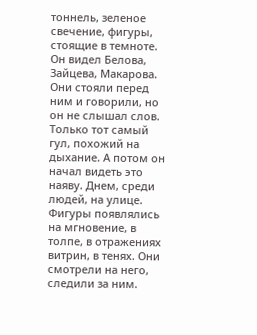тоннель, зеленое свечение, фигуры, стоящие в темноте. Он видел Белова, Зайцева, Макарова. Они стояли перед ним и говорили, но он не слышал слов. Только тот самый гул, похожий на дыхание. А потом он начал видеть это наяву. Днем, среди людей, на улице. Фигуры появлялись на мгновение, в толпе, в отражениях витрин, в тенях. Они смотрели на него, следили за ним.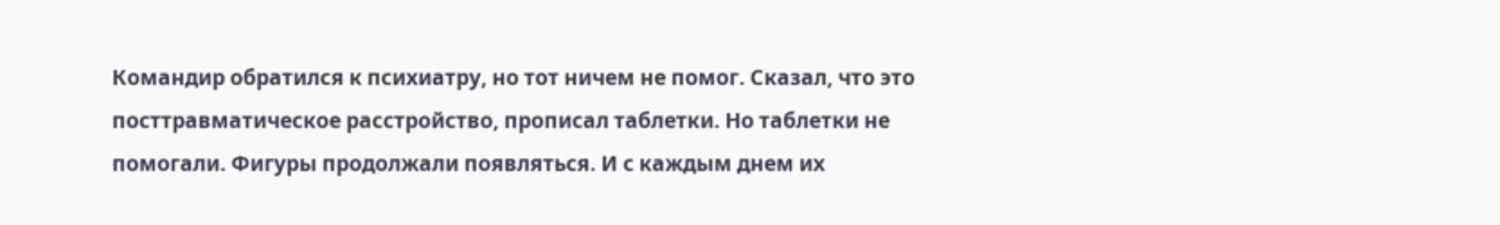Командир обратился к психиатру, но тот ничем не помог. Сказал, что это посттравматическое расстройство, прописал таблетки. Но таблетки не помогали. Фигуры продолжали появляться. И с каждым днем их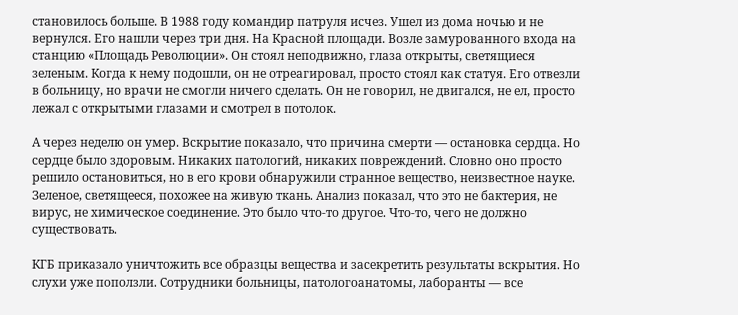становилось больше. В 1988 году командир патруля исчез. Ушел из дома ночью и не вернулся. Его нашли через три дня. На Красной площади. Возле замурованного входа на станцию «Площадь Революции». Он стоял неподвижно, глаза открыты, светящиеся зеленым. Когда к нему подошли, он не отреагировал, просто стоял как статуя. Его отвезли в больницу, но врачи не смогли ничего сделать. Он не говорил, не двигался, не ел, просто лежал с открытыми глазами и смотрел в потолок.

А через неделю он умер. Вскрытие показало, что причина смерти — остановка сердца. Но сердце было здоровым. Никаких патологий, никаких повреждений. Словно оно просто решило остановиться, но в его крови обнаружили странное вещество, неизвестное науке. Зеленое, светящееся, похожее на живую ткань. Анализ показал, что это не бактерия, не вирус, не химическое соединение. Это было что-то другое. Что-то, чего не должно существовать.

КГБ приказало уничтожить все образцы вещества и засекретить результаты вскрытия. Но слухи уже поползли. Сотрудники больницы, патологоанатомы, лаборанты — все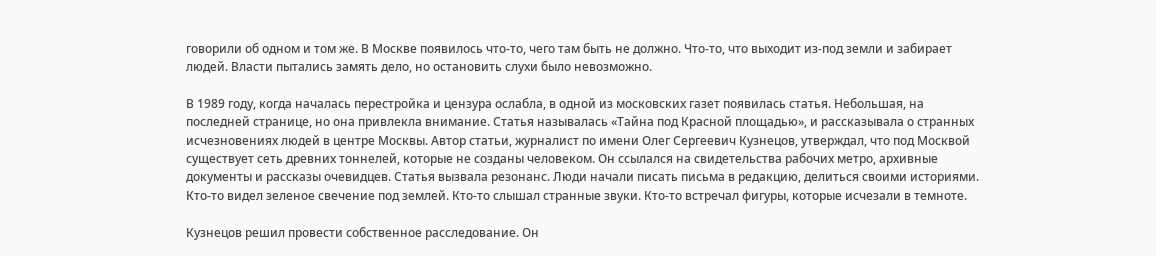говорили об одном и том же. В Москве появилось что-то, чего там быть не должно. Что-то, что выходит из-под земли и забирает людей. Власти пытались замять дело, но остановить слухи было невозможно.

В 1989 году, когда началась перестройка и цензура ослабла, в одной из московских газет появилась статья. Небольшая, на последней странице, но она привлекла внимание. Статья называлась «Тайна под Красной площадью», и рассказывала о странных исчезновениях людей в центре Москвы. Автор статьи, журналист по имени Олег Сергеевич Кузнецов, утверждал, что под Москвой существует сеть древних тоннелей, которые не созданы человеком. Он ссылался на свидетельства рабочих метро, архивные документы и рассказы очевидцев. Статья вызвала резонанс. Люди начали писать письма в редакцию, делиться своими историями. Кто-то видел зеленое свечение под землей. Кто-то слышал странные звуки. Кто-то встречал фигуры, которые исчезали в темноте.

Кузнецов решил провести собственное расследование. Он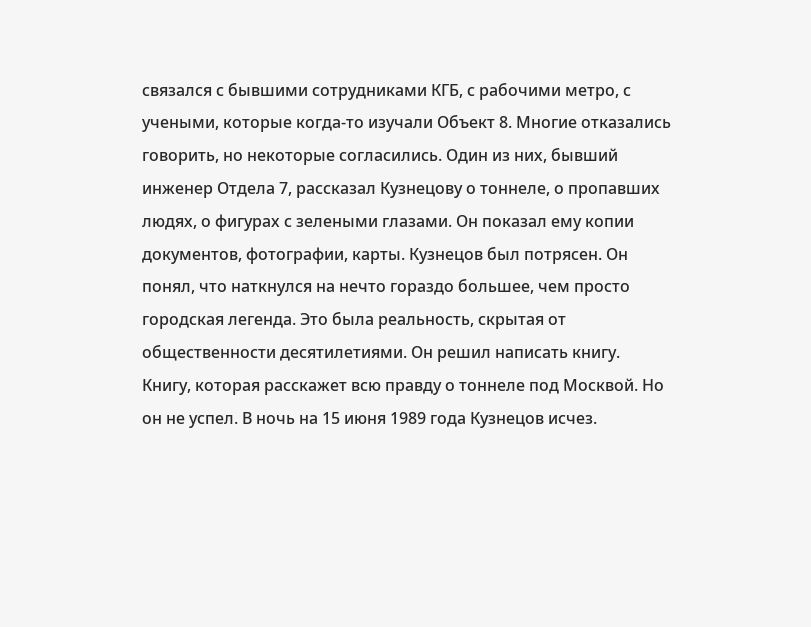связался с бывшими сотрудниками КГБ, с рабочими метро, с учеными, которые когда-то изучали Объект 8. Многие отказались говорить, но некоторые согласились. Один из них, бывший инженер Отдела 7, рассказал Кузнецову о тоннеле, о пропавших людях, о фигурах с зелеными глазами. Он показал ему копии документов, фотографии, карты. Кузнецов был потрясен. Он понял, что наткнулся на нечто гораздо большее, чем просто городская легенда. Это была реальность, скрытая от общественности десятилетиями. Он решил написать книгу. Книгу, которая расскажет всю правду о тоннеле под Москвой. Но он не успел. В ночь на 15 июня 1989 года Кузнецов исчез.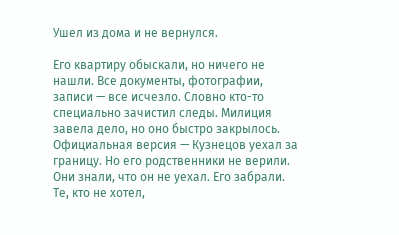Ушел из дома и не вернулся.

Его квартиру обыскали, но ничего не нашли. Все документы, фотографии, записи — все исчезло. Словно кто-то специально зачистил следы. Милиция завела дело, но оно быстро закрылось. Официальная версия — Кузнецов уехал за границу. Но его родственники не верили. Они знали, что он не уехал. Его забрали. Те, кто не хотел,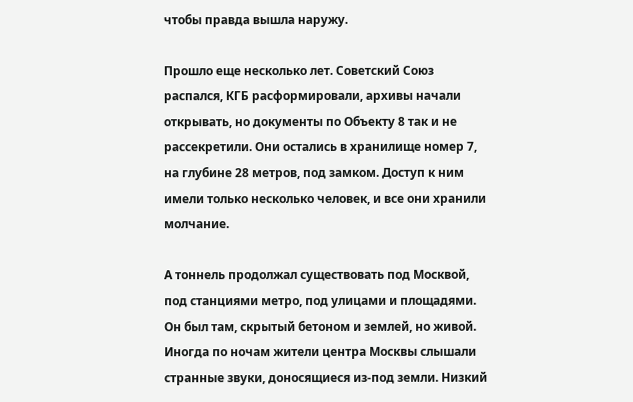чтобы правда вышла наружу.

Прошло еще несколько лет. Советский Союз распался, КГБ расформировали, архивы начали открывать, но документы по Объекту 8 так и не рассекретили. Они остались в хранилище номер 7, на глубине 28 метров, под замком. Доступ к ним имели только несколько человек, и все они хранили молчание.

А тоннель продолжал существовать под Москвой, под станциями метро, под улицами и площадями. Он был там, скрытый бетоном и землей, но живой. Иногда по ночам жители центра Москвы слышали странные звуки, доносящиеся из-под земли. Низкий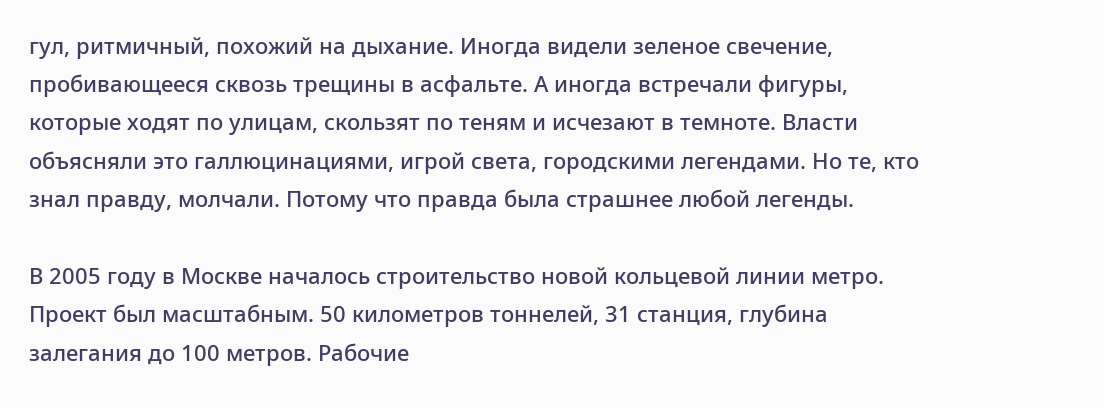гул, ритмичный, похожий на дыхание. Иногда видели зеленое свечение, пробивающееся сквозь трещины в асфальте. А иногда встречали фигуры, которые ходят по улицам, скользят по теням и исчезают в темноте. Власти объясняли это галлюцинациями, игрой света, городскими легендами. Но те, кто знал правду, молчали. Потому что правда была страшнее любой легенды.

В 2005 году в Москве началось строительство новой кольцевой линии метро. Проект был масштабным. 50 километров тоннелей, 31 станция, глубина залегания до 100 метров. Рабочие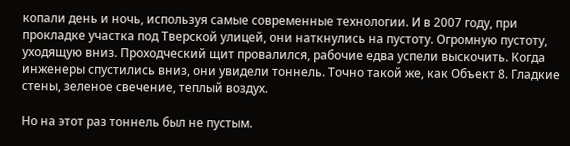копали день и ночь, используя самые современные технологии. И в 2007 году, при прокладке участка под Тверской улицей, они наткнулись на пустоту. Огромную пустоту, уходящую вниз. Проходческий щит провалился, рабочие едва успели выскочить. Когда инженеры спустились вниз, они увидели тоннель. Точно такой же, как Объект 8. Гладкие стены, зеленое свечение, теплый воздух.

Но на этот раз тоннель был не пустым.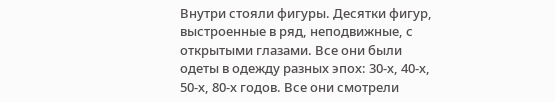Внутри стояли фигуры. Десятки фигур, выстроенные в ряд, неподвижные, с открытыми глазами. Все они были одеты в одежду разных эпох: 30-х, 40-х, 50-х, 80-х годов. Все они смотрели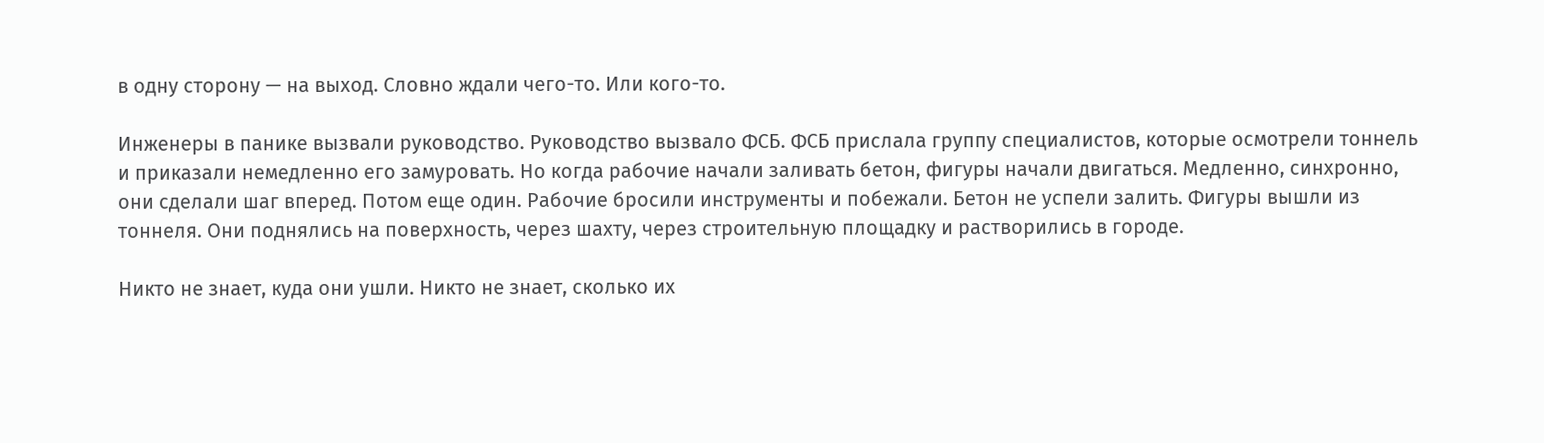в одну сторону — на выход. Словно ждали чего-то. Или кого-то.

Инженеры в панике вызвали руководство. Руководство вызвало ФСБ. ФСБ прислала группу специалистов, которые осмотрели тоннель и приказали немедленно его замуровать. Но когда рабочие начали заливать бетон, фигуры начали двигаться. Медленно, синхронно, они сделали шаг вперед. Потом еще один. Рабочие бросили инструменты и побежали. Бетон не успели залить. Фигуры вышли из тоннеля. Они поднялись на поверхность, через шахту, через строительную площадку и растворились в городе.

Никто не знает, куда они ушли. Никто не знает, сколько их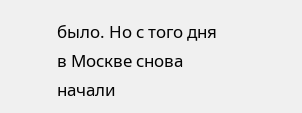было. Но с того дня в Москве снова начали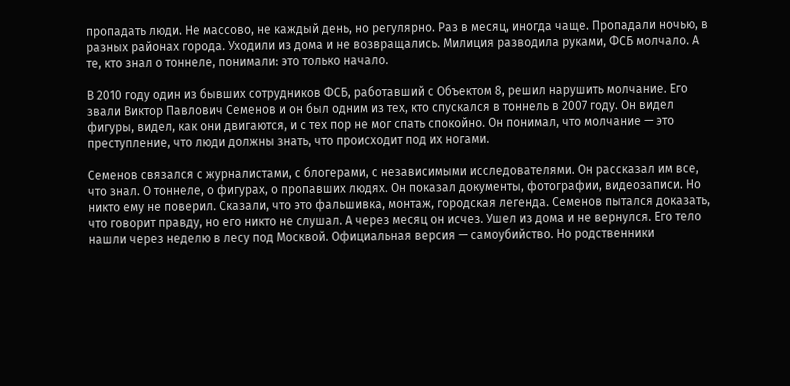пропадать люди. Не массово, не каждый день, но регулярно. Раз в месяц, иногда чаще. Пропадали ночью, в разных районах города. Уходили из дома и не возвращались. Милиция разводила руками, ФСБ молчало. А те, кто знал о тоннеле, понимали: это только начало.

В 2010 году один из бывших сотрудников ФСБ, работавший с Объектом 8, решил нарушить молчание. Его звали Виктор Павлович Семенов и он был одним из тех, кто спускался в тоннель в 2007 году. Он видел фигуры, видел, как они двигаются, и с тех пор не мог спать спокойно. Он понимал, что молчание — это преступление, что люди должны знать, что происходит под их ногами.

Семенов связался с журналистами, с блогерами, с независимыми исследователями. Он рассказал им все, что знал. О тоннеле, о фигурах, о пропавших людях. Он показал документы, фотографии, видеозаписи. Но никто ему не поверил. Сказали, что это фальшивка, монтаж, городская легенда. Семенов пытался доказать, что говорит правду, но его никто не слушал. А через месяц он исчез. Ушел из дома и не вернулся. Его тело нашли через неделю в лесу под Москвой. Официальная версия — самоубийство. Но родственники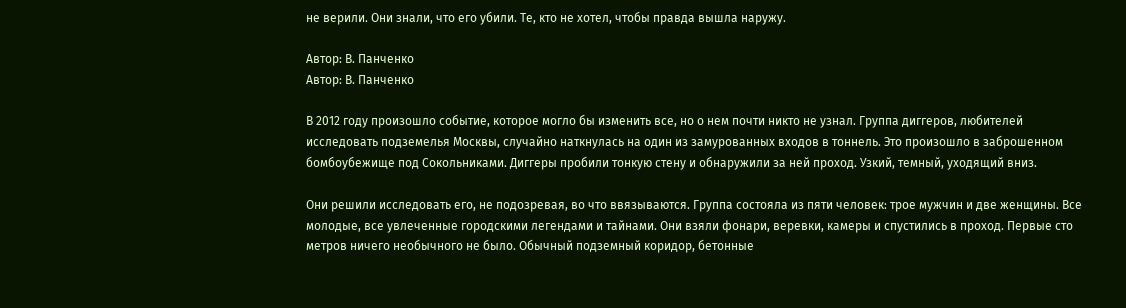не верили. Они знали, что его убили. Те, кто не хотел, чтобы правда вышла наружу.

Автор: В. Панченко
Автор: В. Панченко

В 2012 году произошло событие, которое могло бы изменить все, но о нем почти никто не узнал. Группа диггеров, любителей исследовать подземелья Москвы, случайно наткнулась на один из замурованных входов в тоннель. Это произошло в заброшенном бомбоубежище под Сокольниками. Диггеры пробили тонкую стену и обнаружили за ней проход. Узкий, темный, уходящий вниз.

Они решили исследовать его, не подозревая, во что ввязываются. Группа состояла из пяти человек: трое мужчин и две женщины. Все молодые, все увлеченные городскими легендами и тайнами. Они взяли фонари, веревки, камеры и спустились в проход. Первые сто метров ничего необычного не было. Обычный подземный коридор, бетонные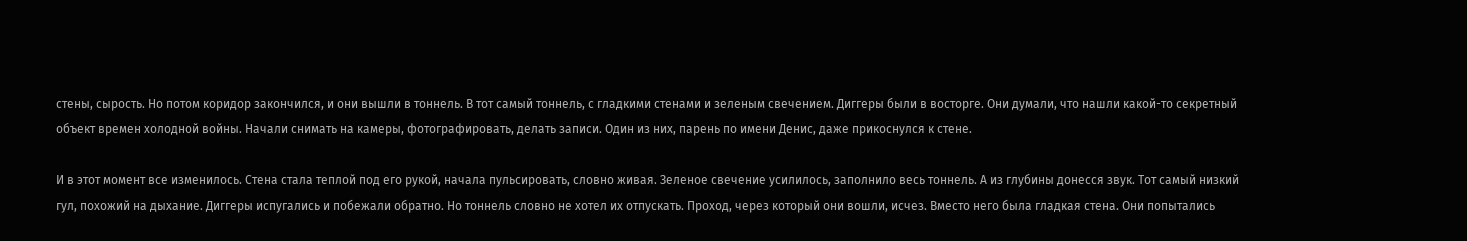стены, сырость. Но потом коридор закончился, и они вышли в тоннель. В тот самый тоннель, с гладкими стенами и зеленым свечением. Диггеры были в восторге. Они думали, что нашли какой-то секретный объект времен холодной войны. Начали снимать на камеры, фотографировать, делать записи. Один из них, парень по имени Денис, даже прикоснулся к стене.

И в этот момент все изменилось. Стена стала теплой под его рукой, начала пульсировать, словно живая. Зеленое свечение усилилось, заполнило весь тоннель. А из глубины донесся звук. Тот самый низкий гул, похожий на дыхание. Диггеры испугались и побежали обратно. Но тоннель словно не хотел их отпускать. Проход, через который они вошли, исчез. Вместо него была гладкая стена. Они попытались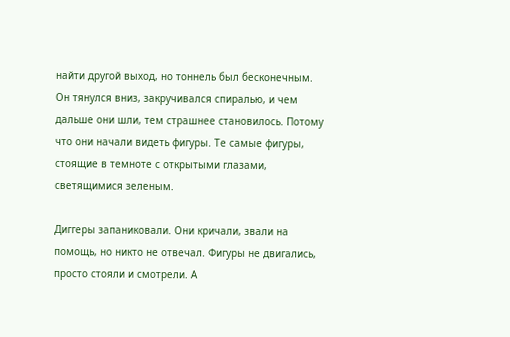найти другой выход, но тоннель был бесконечным. Он тянулся вниз, закручивался спиралью, и чем дальше они шли, тем страшнее становилось. Потому что они начали видеть фигуры. Те самые фигуры, стоящие в темноте с открытыми глазами, светящимися зеленым.

Диггеры запаниковали. Они кричали, звали на помощь, но никто не отвечал. Фигуры не двигались, просто стояли и смотрели. А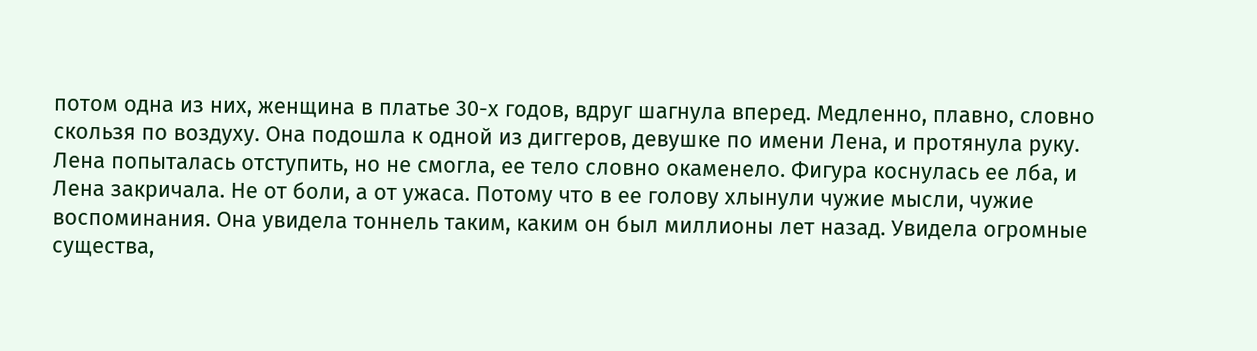потом одна из них, женщина в платье 30-х годов, вдруг шагнула вперед. Медленно, плавно, словно скользя по воздуху. Она подошла к одной из диггеров, девушке по имени Лена, и протянула руку. Лена попыталась отступить, но не смогла, ее тело словно окаменело. Фигура коснулась ее лба, и Лена закричала. Не от боли, а от ужаса. Потому что в ее голову хлынули чужие мысли, чужие воспоминания. Она увидела тоннель таким, каким он был миллионы лет назад. Увидела огромные существа,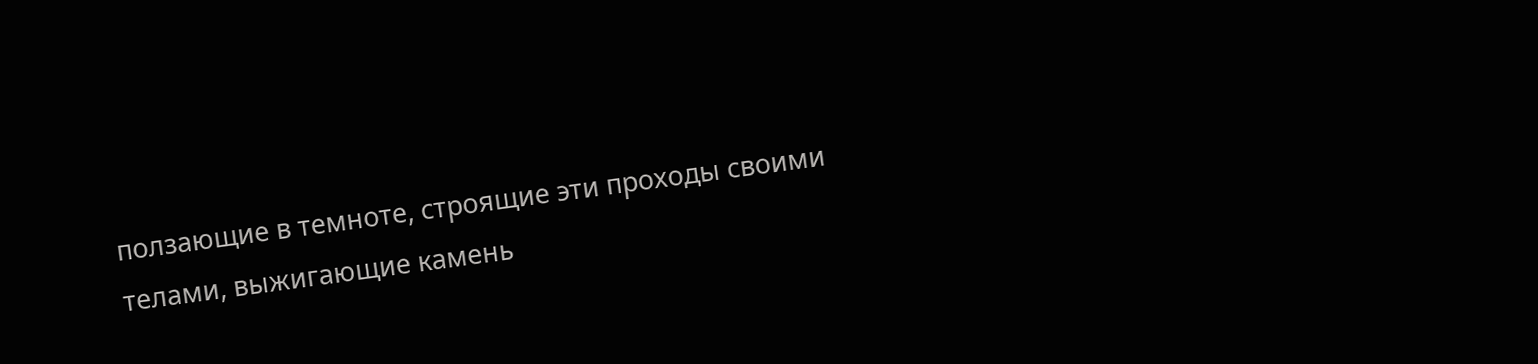ползающие в темноте, строящие эти проходы своими телами, выжигающие камень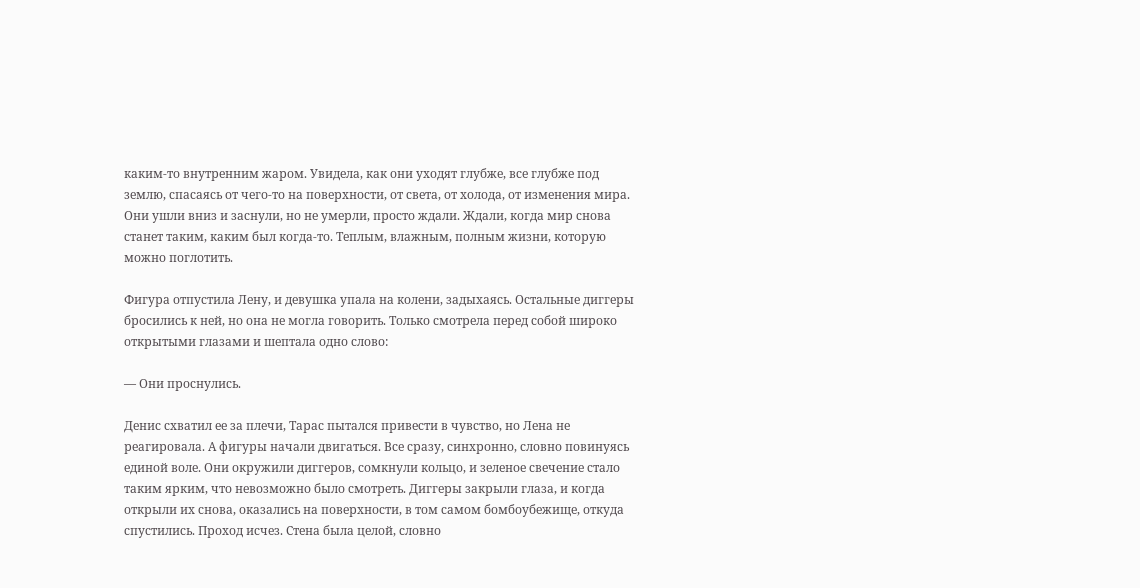каким-то внутренним жаром. Увидела, как они уходят глубже, все глубже под землю, спасаясь от чего-то на поверхности, от света, от холода, от изменения мира. Они ушли вниз и заснули, но не умерли, просто ждали. Ждали, когда мир снова станет таким, каким был когда-то. Теплым, влажным, полным жизни, которую можно поглотить.

Фигура отпустила Лену, и девушка упала на колени, задыхаясь. Остальные диггеры бросились к ней, но она не могла говорить. Только смотрела перед собой широко открытыми глазами и шептала одно слово:

— Они проснулись.

Денис схватил ее за плечи, Тарас пытался привести в чувство, но Лена не реагировала. А фигуры начали двигаться. Все сразу, синхронно, словно повинуясь единой воле. Они окружили диггеров, сомкнули кольцо, и зеленое свечение стало таким ярким, что невозможно было смотреть. Диггеры закрыли глаза, и когда открыли их снова, оказались на поверхности, в том самом бомбоубежище, откуда спустились. Проход исчез. Стена была целой, словно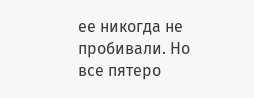ее никогда не пробивали. Но все пятеро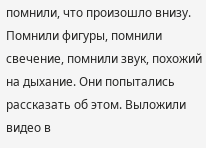помнили, что произошло внизу. Помнили фигуры, помнили свечение, помнили звук, похожий на дыхание. Они попытались рассказать об этом. Выложили видео в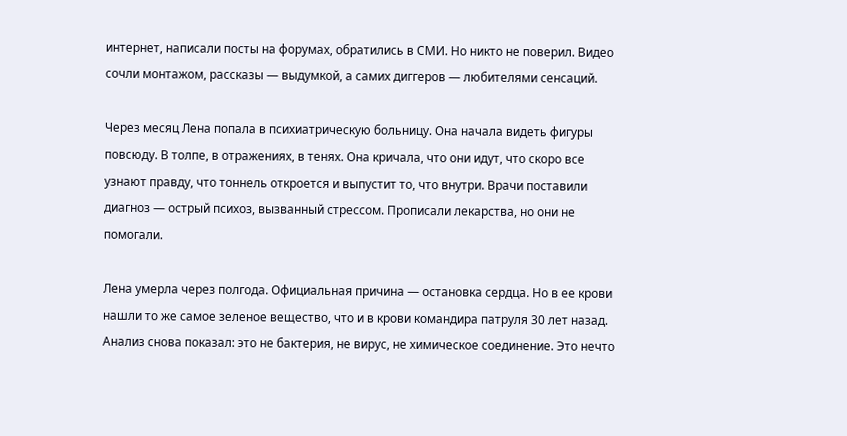интернет, написали посты на форумах, обратились в СМИ. Но никто не поверил. Видео сочли монтажом, рассказы — выдумкой, а самих диггеров — любителями сенсаций.

Через месяц Лена попала в психиатрическую больницу. Она начала видеть фигуры повсюду. В толпе, в отражениях, в тенях. Она кричала, что они идут, что скоро все узнают правду, что тоннель откроется и выпустит то, что внутри. Врачи поставили диагноз — острый психоз, вызванный стрессом. Прописали лекарства, но они не помогали.

Лена умерла через полгода. Официальная причина — остановка сердца. Но в ее крови нашли то же самое зеленое вещество, что и в крови командира патруля 30 лет назад. Анализ снова показал: это не бактерия, не вирус, не химическое соединение. Это нечто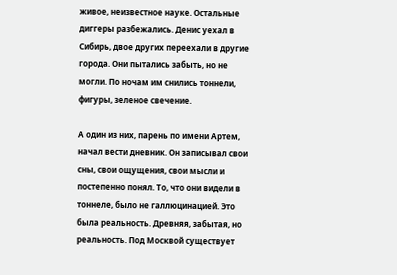живое, неизвестное науке. Остальные диггеры разбежались. Денис уехал в Сибирь, двое других переехали в другие города. Они пытались забыть, но не могли. По ночам им снились тоннели, фигуры, зеленое свечение.

А один из них, парень по имени Артем, начал вести дневник. Он записывал свои сны, свои ощущения, свои мысли и постепенно понял. То, что они видели в тоннеле, было не галлюцинацией. Это была реальность. Древняя, забытая, но реальность. Под Москвой существует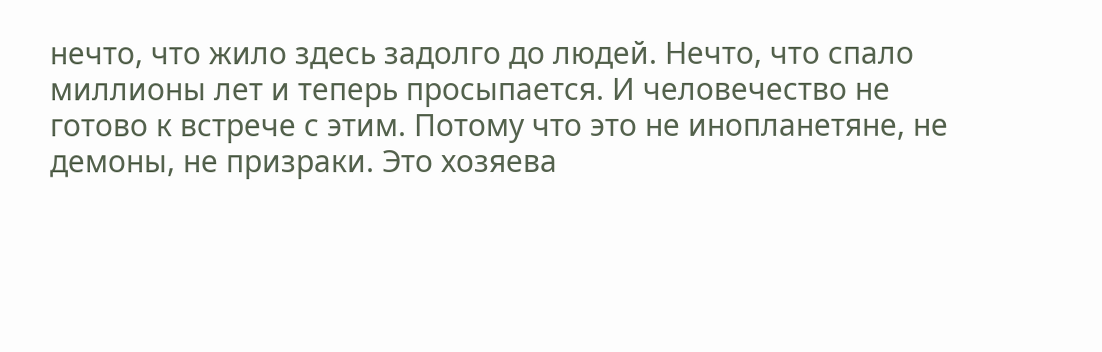нечто, что жило здесь задолго до людей. Нечто, что спало миллионы лет и теперь просыпается. И человечество не готово к встрече с этим. Потому что это не инопланетяне, не демоны, не призраки. Это хозяева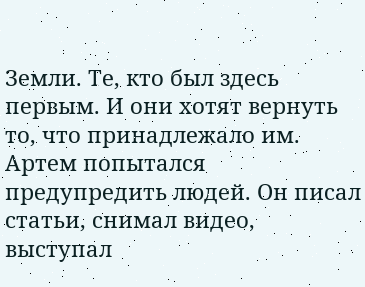Земли. Те, кто был здесь первым. И они хотят вернуть то, что принадлежало им. Артем попытался предупредить людей. Он писал статьи, снимал видео, выступал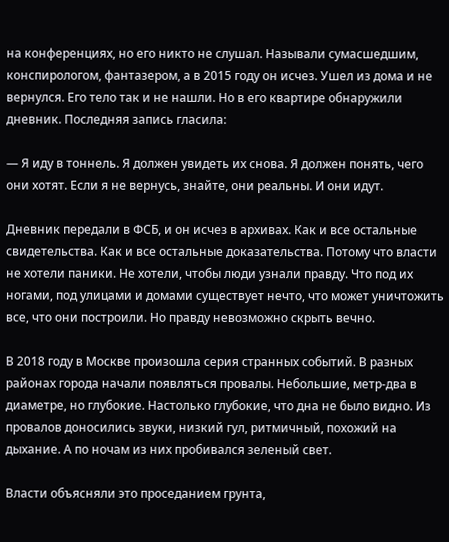на конференциях, но его никто не слушал. Называли сумасшедшим, конспирологом, фантазером, а в 2015 году он исчез. Ушел из дома и не вернулся. Его тело так и не нашли. Но в его квартире обнаружили дневник. Последняя запись гласила:

— Я иду в тоннель. Я должен увидеть их снова. Я должен понять, чего они хотят. Если я не вернусь, знайте, они реальны. И они идут.

Дневник передали в ФСБ, и он исчез в архивах. Как и все остальные свидетельства. Как и все остальные доказательства. Потому что власти не хотели паники. Не хотели, чтобы люди узнали правду. Что под их ногами, под улицами и домами существует нечто, что может уничтожить все, что они построили. Но правду невозможно скрыть вечно.

В 2018 году в Москве произошла серия странных событий. В разных районах города начали появляться провалы. Небольшие, метр-два в диаметре, но глубокие. Настолько глубокие, что дна не было видно. Из провалов доносились звуки, низкий гул, ритмичный, похожий на дыхание. А по ночам из них пробивался зеленый свет.

Власти объясняли это проседанием грунта,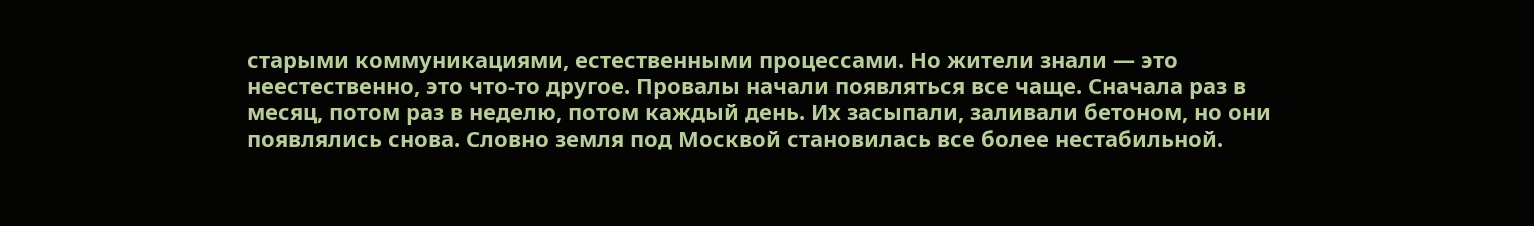старыми коммуникациями, естественными процессами. Но жители знали — это неестественно, это что-то другое. Провалы начали появляться все чаще. Сначала раз в месяц, потом раз в неделю, потом каждый день. Их засыпали, заливали бетоном, но они появлялись снова. Словно земля под Москвой становилась все более нестабильной.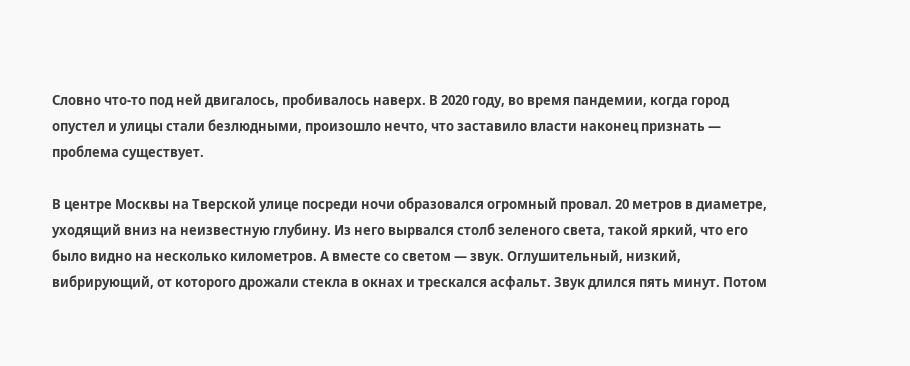Словно что-то под ней двигалось, пробивалось наверх. В 2020 году, во время пандемии, когда город опустел и улицы стали безлюдными, произошло нечто, что заставило власти наконец признать — проблема существует.

В центре Москвы на Тверской улице посреди ночи образовался огромный провал. 20 метров в диаметре, уходящий вниз на неизвестную глубину. Из него вырвался столб зеленого света, такой яркий, что его было видно на несколько километров. А вместе со светом — звук. Оглушительный, низкий, вибрирующий, от которого дрожали стекла в окнах и трескался асфальт. Звук длился пять минут. Потом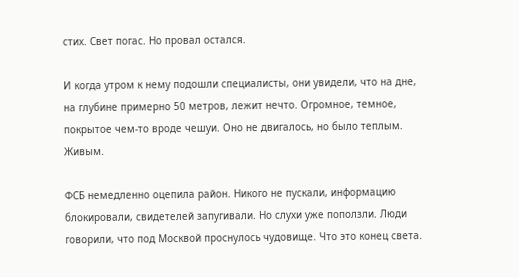стих. Свет погас. Но провал остался.

И когда утром к нему подошли специалисты, они увидели, что на дне, на глубине примерно 50 метров, лежит нечто. Огромное, темное, покрытое чем-то вроде чешуи. Оно не двигалось, но было теплым. Живым.

ФСБ немедленно оцепила район. Никого не пускали, информацию блокировали, свидетелей запугивали. Но слухи уже поползли. Люди говорили, что под Москвой проснулось чудовище. Что это конец света.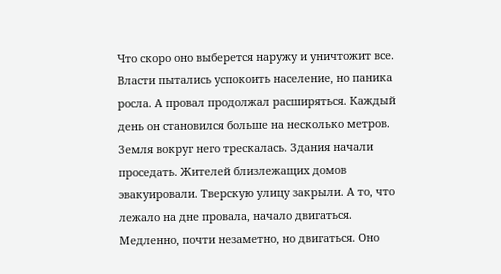Что скоро оно выберется наружу и уничтожит все. Власти пытались успокоить население, но паника росла. А провал продолжал расширяться. Каждый день он становился больше на несколько метров. Земля вокруг него трескалась. Здания начали проседать. Жителей близлежащих домов эвакуировали. Тверскую улицу закрыли. А то, что лежало на дне провала, начало двигаться. Медленно, почти незаметно, но двигаться. Оно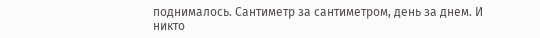поднималось. Сантиметр за сантиметром, день за днем. И никто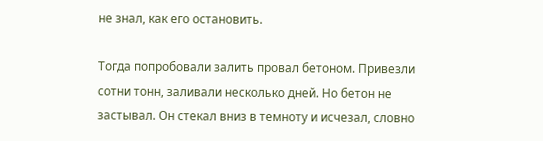не знал, как его остановить.

Тогда попробовали залить провал бетоном. Привезли сотни тонн, заливали несколько дней. Но бетон не застывал. Он стекал вниз в темноту и исчезал, словно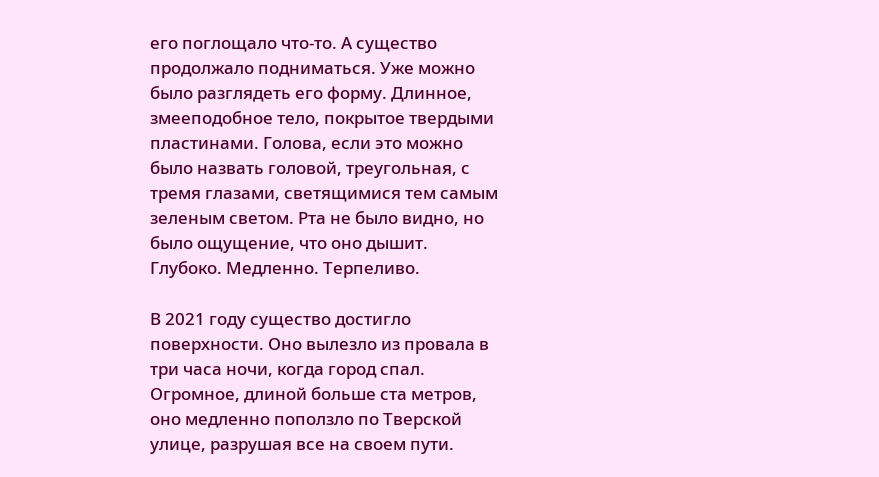его поглощало что-то. А существо продолжало подниматься. Уже можно было разглядеть его форму. Длинное, змееподобное тело, покрытое твердыми пластинами. Голова, если это можно было назвать головой, треугольная, с тремя глазами, светящимися тем самым зеленым светом. Рта не было видно, но было ощущение, что оно дышит. Глубоко. Медленно. Терпеливо.

В 2021 году существо достигло поверхности. Оно вылезло из провала в три часа ночи, когда город спал. Огромное, длиной больше ста метров, оно медленно поползло по Тверской улице, разрушая все на своем пути.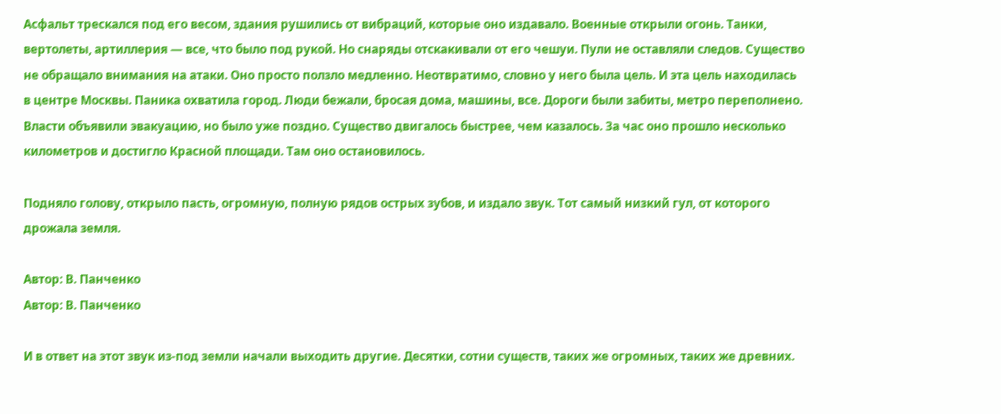Асфальт трескался под его весом, здания рушились от вибраций, которые оно издавало. Военные открыли огонь. Танки, вертолеты, артиллерия — все, что было под рукой. Но снаряды отскакивали от его чешуи. Пули не оставляли следов. Существо не обращало внимания на атаки. Оно просто ползло медленно. Неотвратимо, словно у него была цель. И эта цель находилась в центре Москвы. Паника охватила город. Люди бежали, бросая дома, машины, все. Дороги были забиты, метро переполнено. Власти объявили эвакуацию, но было уже поздно. Существо двигалось быстрее, чем казалось. За час оно прошло несколько километров и достигло Красной площади. Там оно остановилось.

Подняло голову, открыло пасть, огромную, полную рядов острых зубов, и издало звук. Тот самый низкий гул, от которого дрожала земля.

Автор: В. Панченко
Автор: В. Панченко

И в ответ на этот звук из-под земли начали выходить другие. Десятки, сотни существ, таких же огромных, таких же древних.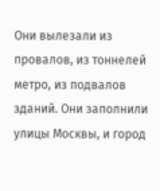Они вылезали из провалов, из тоннелей метро, из подвалов зданий. Они заполнили улицы Москвы, и город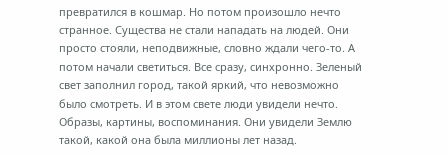превратился в кошмар. Но потом произошло нечто странное. Существа не стали нападать на людей. Они просто стояли, неподвижные, словно ждали чего-то. А потом начали светиться. Все сразу, синхронно. Зеленый свет заполнил город, такой яркий, что невозможно было смотреть. И в этом свете люди увидели нечто. Образы, картины, воспоминания. Они увидели Землю такой, какой она была миллионы лет назад.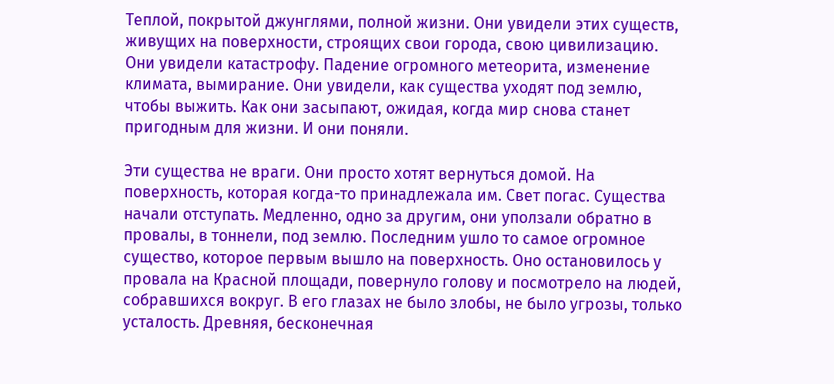Теплой, покрытой джунглями, полной жизни. Они увидели этих существ, живущих на поверхности, строящих свои города, свою цивилизацию. Они увидели катастрофу. Падение огромного метеорита, изменение климата, вымирание. Они увидели, как существа уходят под землю, чтобы выжить. Как они засыпают, ожидая, когда мир снова станет пригодным для жизни. И они поняли.

Эти существа не враги. Они просто хотят вернуться домой. На поверхность, которая когда-то принадлежала им. Свет погас. Существа начали отступать. Медленно, одно за другим, они уползали обратно в провалы, в тоннели, под землю. Последним ушло то самое огромное существо, которое первым вышло на поверхность. Оно остановилось у провала на Красной площади, повернуло голову и посмотрело на людей, собравшихся вокруг. В его глазах не было злобы, не было угрозы, только усталость. Древняя, бесконечная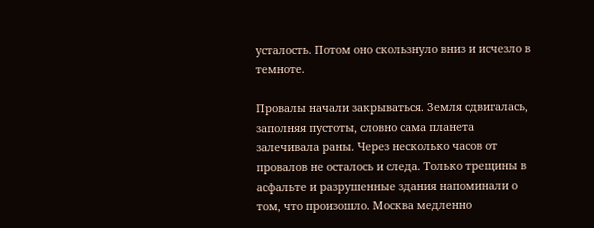усталость. Потом оно скользнуло вниз и исчезло в темноте.

Провалы начали закрываться. Земля сдвигалась, заполняя пустоты, словно сама планета залечивала раны. Через несколько часов от провалов не осталось и следа. Только трещины в асфальте и разрушенные здания напоминали о том, что произошло. Москва медленно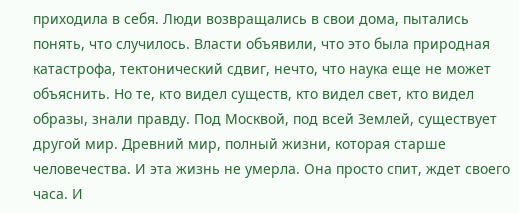приходила в себя. Люди возвращались в свои дома, пытались понять, что случилось. Власти объявили, что это была природная катастрофа, тектонический сдвиг, нечто, что наука еще не может объяснить. Но те, кто видел существ, кто видел свет, кто видел образы, знали правду. Под Москвой, под всей Землей, существует другой мир. Древний мир, полный жизни, которая старше человечества. И эта жизнь не умерла. Она просто спит, ждет своего часа. И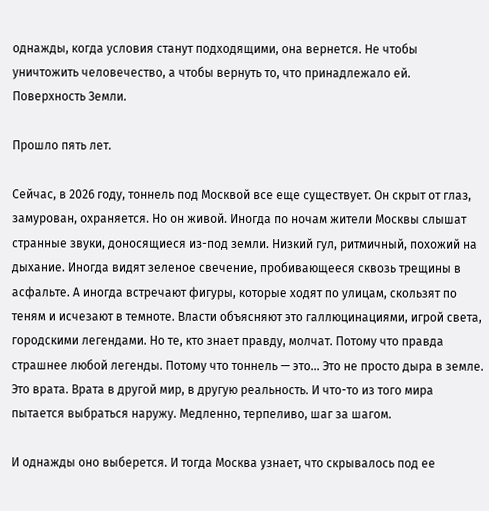однажды, когда условия станут подходящими, она вернется. Не чтобы уничтожить человечество, а чтобы вернуть то, что принадлежало ей. Поверхность Земли.

Прошло пять лет.

Сейчас, в 2026 году, тоннель под Москвой все еще существует. Он скрыт от глаз, замурован, охраняется. Но он живой. Иногда по ночам жители Москвы слышат странные звуки, доносящиеся из-под земли. Низкий гул, ритмичный, похожий на дыхание. Иногда видят зеленое свечение, пробивающееся сквозь трещины в асфальте. А иногда встречают фигуры, которые ходят по улицам, скользят по теням и исчезают в темноте. Власти объясняют это галлюцинациями, игрой света, городскими легендами. Но те, кто знает правду, молчат. Потому что правда страшнее любой легенды. Потому что тоннель — это... Это не просто дыра в земле. Это врата. Врата в другой мир, в другую реальность. И что-то из того мира пытается выбраться наружу. Медленно, терпеливо, шаг за шагом.

И однажды оно выберется. И тогда Москва узнает, что скрывалось под ее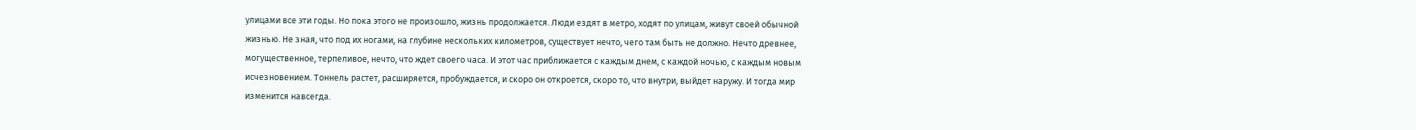улицами все эти годы. Но пока этого не произошло, жизнь продолжается. Люди ездят в метро, ходят по улицам, живут своей обычной жизнью. Не зная, что под их ногами, на глубине нескольких километров, существует нечто, чего там быть не должно. Нечто древнее, могущественное, терпеливое, нечто, что ждет своего часа. И этот час приближается с каждым днем, с каждой ночью, с каждым новым исчезновением. Тоннель растет, расширяется, пробуждается, и скоро он откроется, скоро то, что внутри, выйдет наружу. И тогда мир изменится навсегда.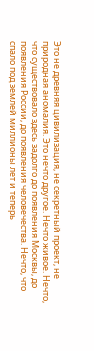Это не древняя цивилизация, не секретный проект, не природная аномалия. Это нечто другое. Нечто живое. Нечто, что существовало здесь задолго до появления Москвы, до появления России, до появления человечества. Нечто, что спало под землей миллионы лет и теперь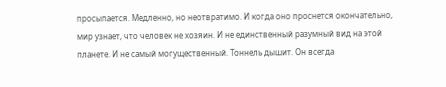просыпается. Медленно, но неотвратимо. И когда оно проснется окончательно, мир узнает, что человек не хозяин. И не единственный разумный вид на этой планете. И не самый могущественный. Тоннель дышит. Он всегда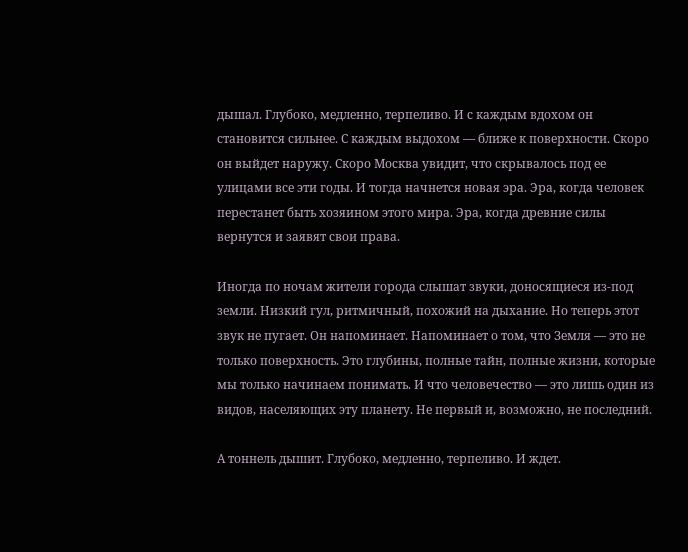дышал. Глубоко, медленно, терпеливо. И с каждым вдохом он становится сильнее. С каждым выдохом — ближе к поверхности. Скоро он выйдет наружу. Скоро Москва увидит, что скрывалось под ее улицами все эти годы. И тогда начнется новая эра. Эра, когда человек перестанет быть хозяином этого мира. Эра, когда древние силы вернутся и заявят свои права.

Иногда по ночам жители города слышат звуки, доносящиеся из-под земли. Низкий гул, ритмичный, похожий на дыхание. Но теперь этот звук не пугает. Он напоминает. Напоминает о том, что Земля — это не только поверхность. Это глубины, полные тайн, полные жизни, которые мы только начинаем понимать. И что человечество — это лишь один из видов, населяющих эту планету. Не первый и, возможно, не последний.

А тоннель дышит. Глубоко, медленно, терпеливо. И ждет.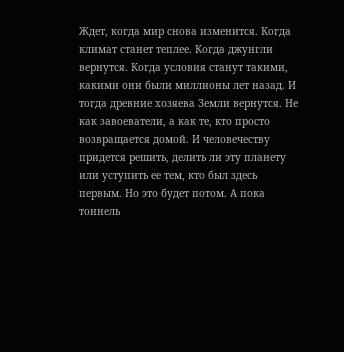Ждет, когда мир снова изменится. Когда климат станет теплее. Когда джунгли вернутся. Когда условия станут такими, какими они были миллионы лет назад. И тогда древние хозяева Земли вернутся. Не как завоеватели, а как те, кто просто возвращается домой. И человечеству придется решить, делить ли эту планету или уступить ее тем, кто был здесь первым. Но это будет потом. А пока тоннель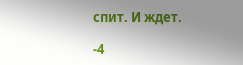спит. И ждет.

-4